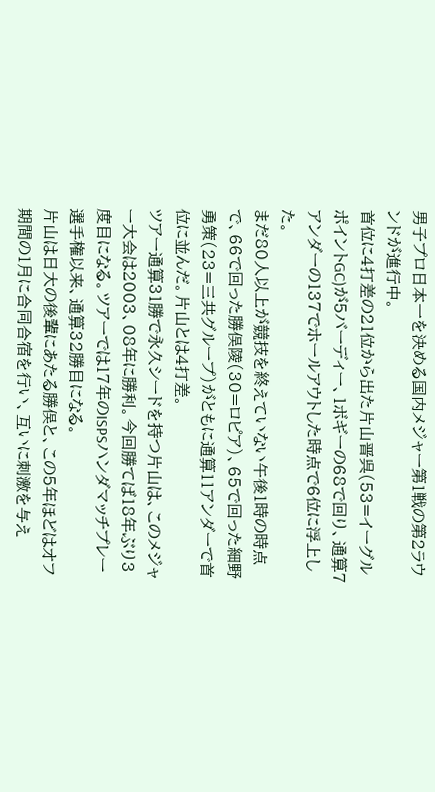男子プロ日本一を決める国内メジャー第1戦の第2ラウンドが進行中。
首位に4打差の21位から出た片山晋呉(53=イーグルポイントGC)が5バーディー、1ボギーの68で回り、通算7アンダーの137でホールアウトした時点で6位に浮上した。
まだ80人以上が競技を終えていない午後1時の時点で、66で回った勝俣陵(30=ロピア)、65で回った細野勇策(23=三共グループ)がともに通算11アンダーで首位に並んだ。片山とは4打差。
ツアー通算31勝で永久シードを持つ片山は、このメジャー大会は2003、08年に勝利。今回勝てば18年ぶり3度目になる。ツアーでは17年のISPSハンダマッチプレー選手権以来、通算32勝目になる。
片山は日大の後輩にあたる勝俣と、この5年ほどはオフ期間の1月に合同合宿を行い、互いに刺激を与え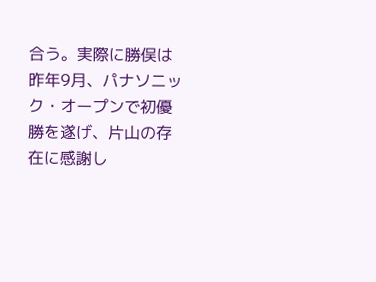合う。実際に勝俣は昨年9月、パナソニック・オープンで初優勝を遂げ、片山の存在に感謝し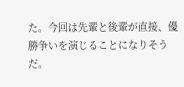た。今回は先輩と後輩が直接、優勝争いを演じることになりそうだ。